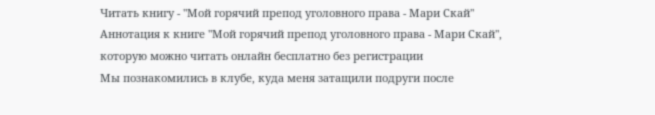Читать книгу - "Мой горячий препод уголовного права - Мари Скай"
Аннотация к книге "Мой горячий препод уголовного права - Мари Скай", которую можно читать онлайн бесплатно без регистрации
Мы познакомились в клубе, куда меня затащили подруги после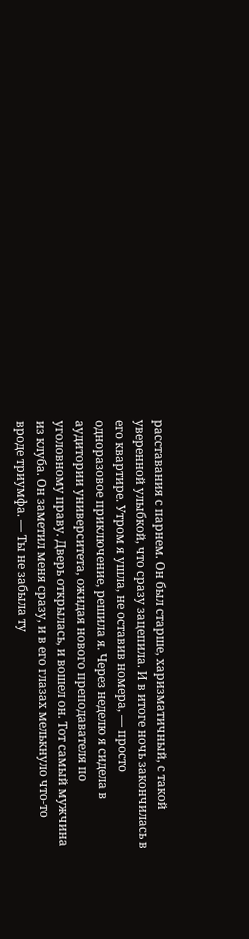расставания с парнем. Он был старше, харизматичный, с такой уверенной улыбкой, что сразу зацепила. И в итоге ночь закончилась в его квартире. Утром я ушла, не оставив номера, — просто одноразовое приключение, решила я. Через неделю я сидела в аудитории университета, ожидая нового преподавателя по уголовному праву. Дверь открылась, и вошел он. Тот самый мужчина из клуба. Он заметил меня сразу, и в его глазах мелькнуло что-то вроде триумфа. — Ты не забыла ту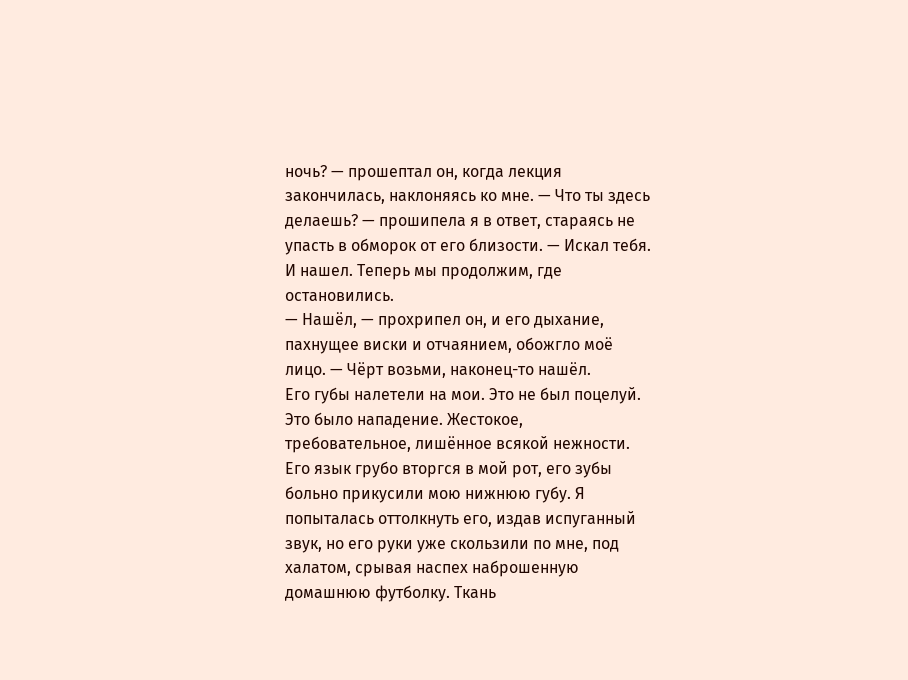ночь? — прошептал он, когда лекция закончилась, наклоняясь ко мне. — Что ты здесь делаешь? — прошипела я в ответ, стараясь не упасть в обморок от его близости. — Искал тебя. И нашел. Теперь мы продолжим, где остановились.
— Нашёл, — прохрипел он, и его дыхание, пахнущее виски и отчаянием, обожгло моё лицо. — Чёрт возьми, наконец-то нашёл.
Его губы налетели на мои. Это не был поцелуй. Это было нападение. Жестокое, требовательное, лишённое всякой нежности. Его язык грубо вторгся в мой рот, его зубы больно прикусили мою нижнюю губу. Я попыталась оттолкнуть его, издав испуганный звук, но его руки уже скользили по мне, под халатом, срывая наспех наброшенную домашнюю футболку. Ткань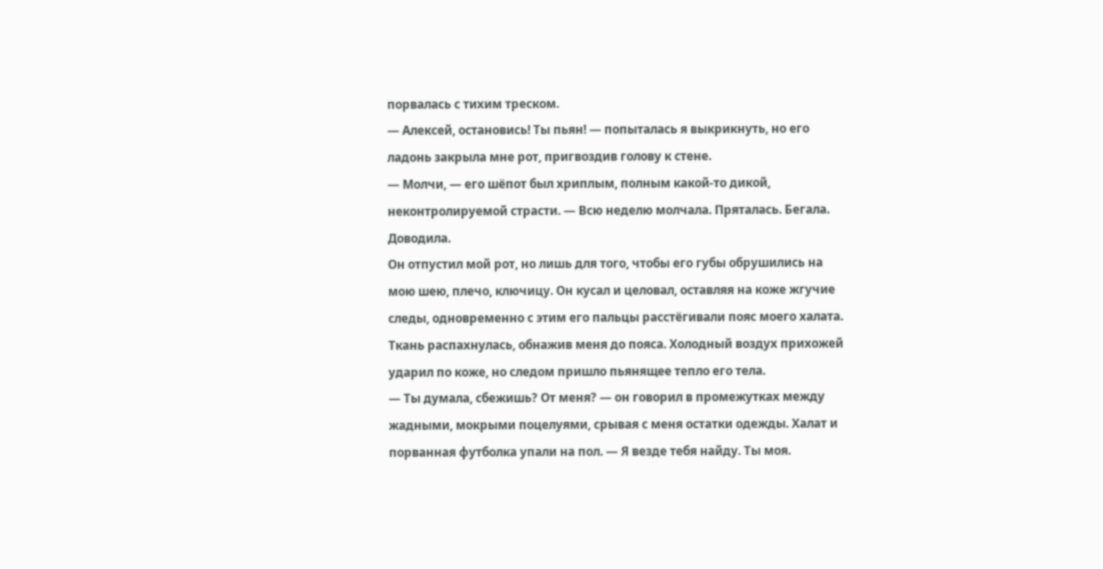порвалась с тихим треском.
— Алексей, остановись! Ты пьян! — попыталась я выкрикнуть, но его ладонь закрыла мне рот, пригвоздив голову к стене.
— Молчи, — его шёпот был хриплым, полным какой-то дикой, неконтролируемой страсти. — Всю неделю молчала. Пряталась. Бегала. Доводила.
Он отпустил мой рот, но лишь для того, чтобы его губы обрушились на мою шею, плечо, ключицу. Он кусал и целовал, оставляя на коже жгучие следы, одновременно с этим его пальцы расстёгивали пояс моего халата. Ткань распахнулась, обнажив меня до пояса. Холодный воздух прихожей ударил по коже, но следом пришло пьянящее тепло его тела.
— Ты думала, сбежишь? От меня? — он говорил в промежутках между жадными, мокрыми поцелуями, срывая с меня остатки одежды. Халат и порванная футболка упали на пол. — Я везде тебя найду. Ты моя.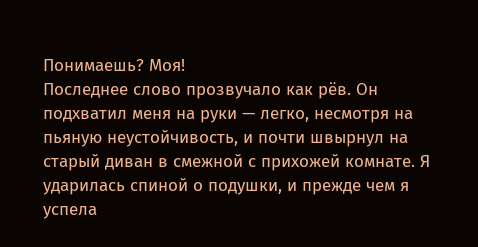Понимаешь? Моя!
Последнее слово прозвучало как рёв. Он подхватил меня на руки — легко, несмотря на пьяную неустойчивость, и почти швырнул на старый диван в смежной с прихожей комнате. Я ударилась спиной о подушки, и прежде чем я успела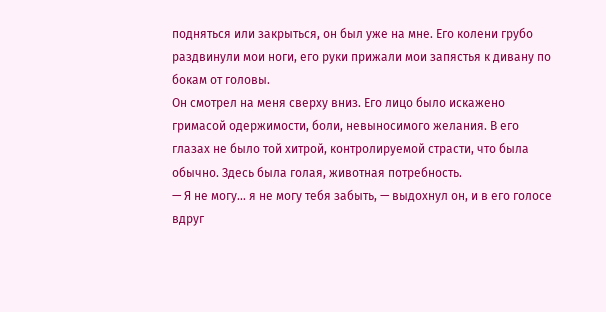подняться или закрыться, он был уже на мне. Его колени грубо раздвинули мои ноги, его руки прижали мои запястья к дивану по бокам от головы.
Он смотрел на меня сверху вниз. Его лицо было искажено гримасой одержимости, боли, невыносимого желания. В его глазах не было той хитрой, контролируемой страсти, что была обычно. Здесь была голая, животная потребность.
— Я не могу… я не могу тебя забыть, — выдохнул он, и в его голосе вдруг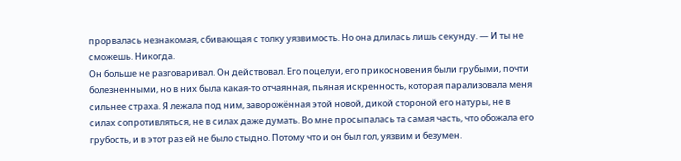прорвалась незнакомая, сбивающая с толку уязвимость. Но она длилась лишь секунду. — И ты не сможешь. Никогда.
Он больше не разговаривал. Он действовал. Его поцелуи, его прикосновения были грубыми, почти болезненными, но в них была какая-то отчаянная, пьяная искренность, которая парализовала меня сильнее страха. Я лежала под ним, заворожённая этой новой, дикой стороной его натуры, не в силах сопротивляться, не в силах даже думать. Во мне просыпалась та самая часть, что обожала его грубость, и в этот раз ей не было стыдно. Потому что и он был гол, уязвим и безумен.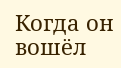Когда он вошёл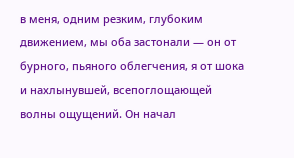в меня, одним резким, глубоким движением, мы оба застонали — он от бурного, пьяного облегчения, я от шока и нахлынувшей, всепоглощающей волны ощущений. Он начал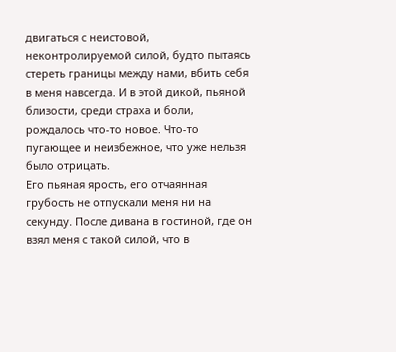двигаться с неистовой, неконтролируемой силой, будто пытаясь стереть границы между нами, вбить себя в меня навсегда. И в этой дикой, пьяной близости, среди страха и боли, рождалось что-то новое. Что-то пугающее и неизбежное, что уже нельзя было отрицать.
Его пьяная ярость, его отчаянная грубость не отпускали меня ни на секунду. После дивана в гостиной, где он взял меня с такой силой, что в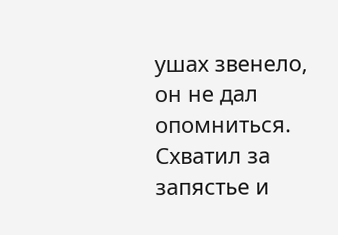ушах звенело, он не дал опомниться. Схватил за запястье и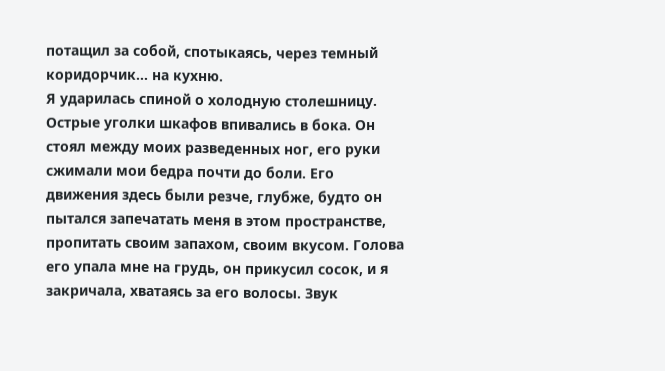потащил за собой, спотыкаясь, через темный коридорчик… на кухню.
Я ударилась спиной о холодную столешницу. Острые уголки шкафов впивались в бока. Он стоял между моих разведенных ног, его руки сжимали мои бедра почти до боли. Его движения здесь были резче, глубже, будто он пытался запечатать меня в этом пространстве, пропитать своим запахом, своим вкусом. Голова его упала мне на грудь, он прикусил сосок, и я закричала, хватаясь за его волосы. Звук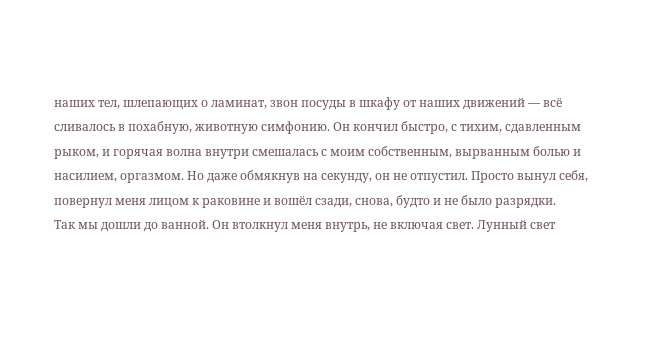наших тел, шлепающих о ламинат, звон посуды в шкафу от наших движений — всё сливалось в похабную, животную симфонию. Он кончил быстро, с тихим, сдавленным рыком, и горячая волна внутри смешалась с моим собственным, вырванным болью и насилием, оргазмом. Но даже обмякнув на секунду, он не отпустил. Просто вынул себя, повернул меня лицом к раковине и вошёл сзади, снова, будто и не было разрядки.
Так мы дошли до ванной. Он втолкнул меня внутрь, не включая свет. Лунный свет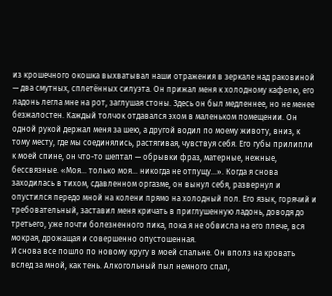из крошечного окошка выхватывал наши отражения в зеркале над раковиной — два смутных, сплетённых силуэта. Он прижал меня к холодному кафелю, его ладонь легла мне на рот, заглушая стоны. Здесь он был медленнее, но не менее безжалостен. Каждый толчок отдавался эхом в маленьком помещении. Он одной рукой держал меня за шею, а другой водил по моему животу, вниз, к тому месту, где мы соединялись, растягивая, чувствуя себя. Его губы прилипли к моей спине, он что-то шептал — обрывки фраз, матерные, нежные, бессвязные. «Моя… только моя… никогда не отпущу…». Когда я снова заходилась в тихом, сдавленном оргазме, он вынул себя, развернул и опустился передо мной на колени прямо на холодный пол. Его язык, горячий и требовательный, заставил меня кричать в приглушенную ладонь, доводя до третьего, уже почти болезненного пика, пока я не обвисла на его плече, вся мокрая, дрожащая и совершенно опустошенная.
И снова все пошло по новому кругу в моей спальне. Он вполз на кровать вслед за мной, как тень. Алкогольный пыл немного спал,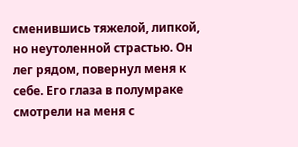сменившись тяжелой, липкой, но неутоленной страстью. Он лег рядом, повернул меня к себе. Его глаза в полумраке смотрели на меня с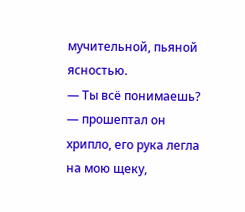мучительной, пьяной ясностью.
— Ты всё понимаешь? — прошептал он хрипло, его рука легла на мою щеку,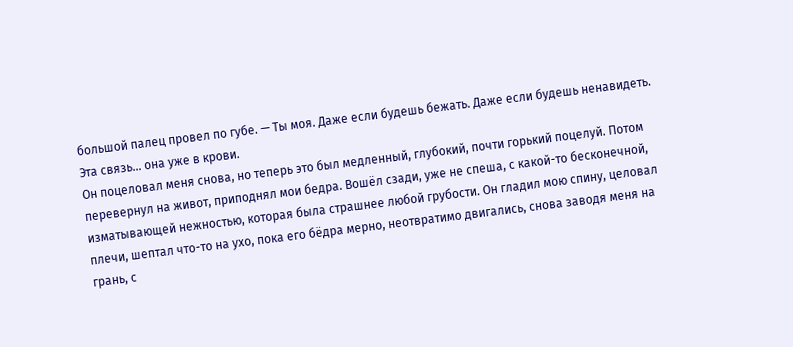большой палец провел по губе. — Ты моя. Даже если будешь бежать. Даже если будешь ненавидеть. Эта связь… она уже в крови.
Он поцеловал меня снова, но теперь это был медленный, глубокий, почти горький поцелуй. Потом перевернул на живот, приподнял мои бедра. Вошёл сзади, уже не спеша, с какой-то бесконечной, изматывающей нежностью, которая была страшнее любой грубости. Он гладил мою спину, целовал плечи, шептал что-то на ухо, пока его бёдра мерно, неотвратимо двигались, снова заводя меня на грань, с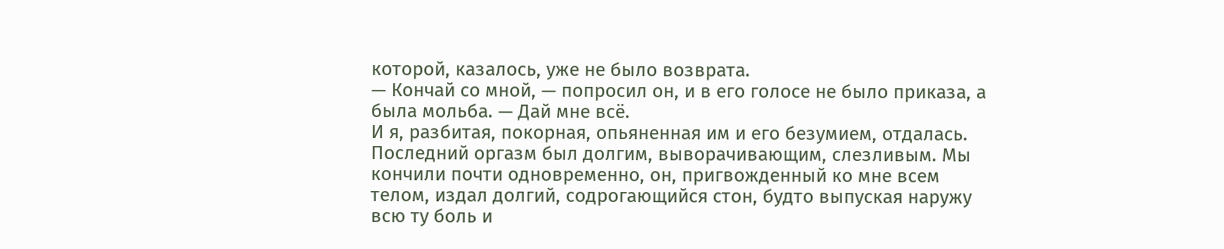которой, казалось, уже не было возврата.
— Кончай со мной, — попросил он, и в его голосе не было приказа, а была мольба. — Дай мне всё.
И я, разбитая, покорная, опьяненная им и его безумием, отдалась. Последний оргазм был долгим, выворачивающим, слезливым. Мы кончили почти одновременно, он, пригвожденный ко мне всем телом, издал долгий, содрогающийся стон, будто выпуская наружу всю ту боль и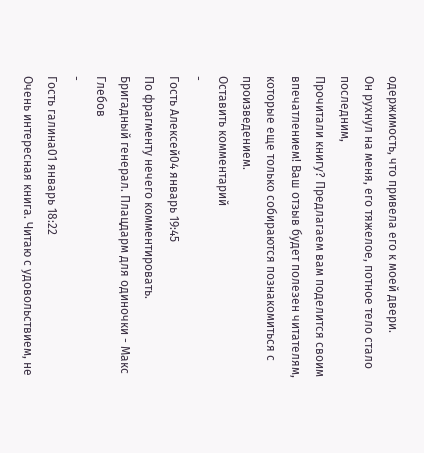одержимость, что привела его к моей двери.
Он рухнул на меня, его тяжелое, потное тело стало последним,
Прочитали книгу? Предлагаем вам поделится своим впечатлением! Ваш отзыв будет полезен читателям, которые еще только собираются познакомиться с произведением.
Оставить комментарий
-
Гость Алексей04 январь 19:45
По фрагменту нечего комментировать.
Бригадный генерал. Плацдарм для одиночки - Макс Глебов
-
Гость галина01 январь 18:22
Очень интересная книга. Читаю с удовольствием, не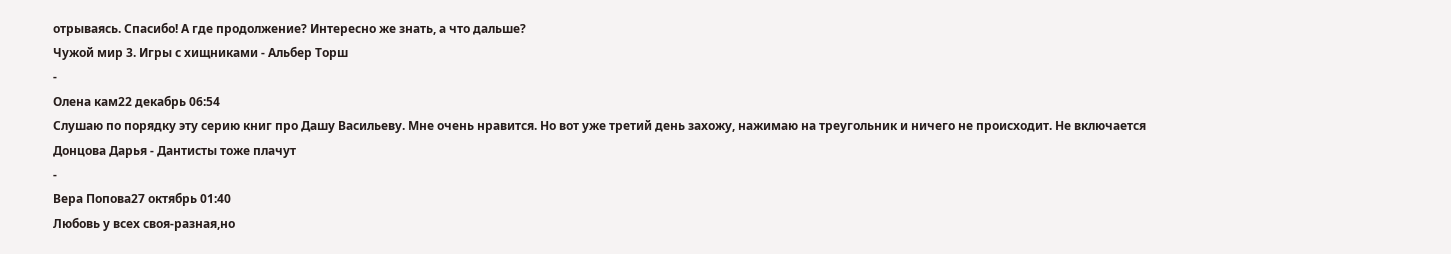отрываясь. Спасибо! А где продолжение? Интересно же знать, а что дальше?
Чужой мир 3. Игры с хищниками - Альбер Торш
-
Олена кам22 декабрь 06:54
Слушаю по порядку эту серию книг про Дашу Васильеву. Мне очень нравится. Но вот уже третий день захожу, нажимаю на треугольник и ничего не происходит. Не включается
Донцова Дарья - Дантисты тоже плачут
-
Вера Попова27 октябрь 01:40
Любовь у всех своя-разная,но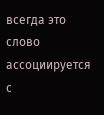всегда это слово ассоциируется с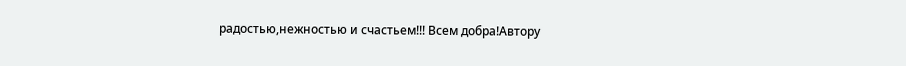радостью,нежностью и счастьем!!! Всем добра!Автору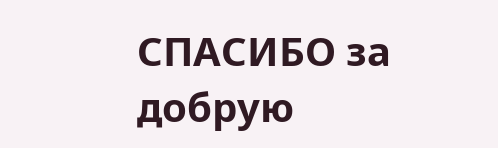СПАСИБО за добрую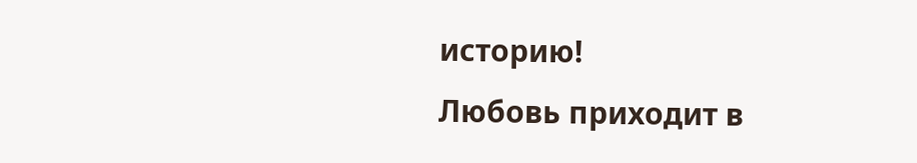историю!
Любовь приходит в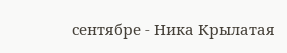сентябре - Ника Крылатая